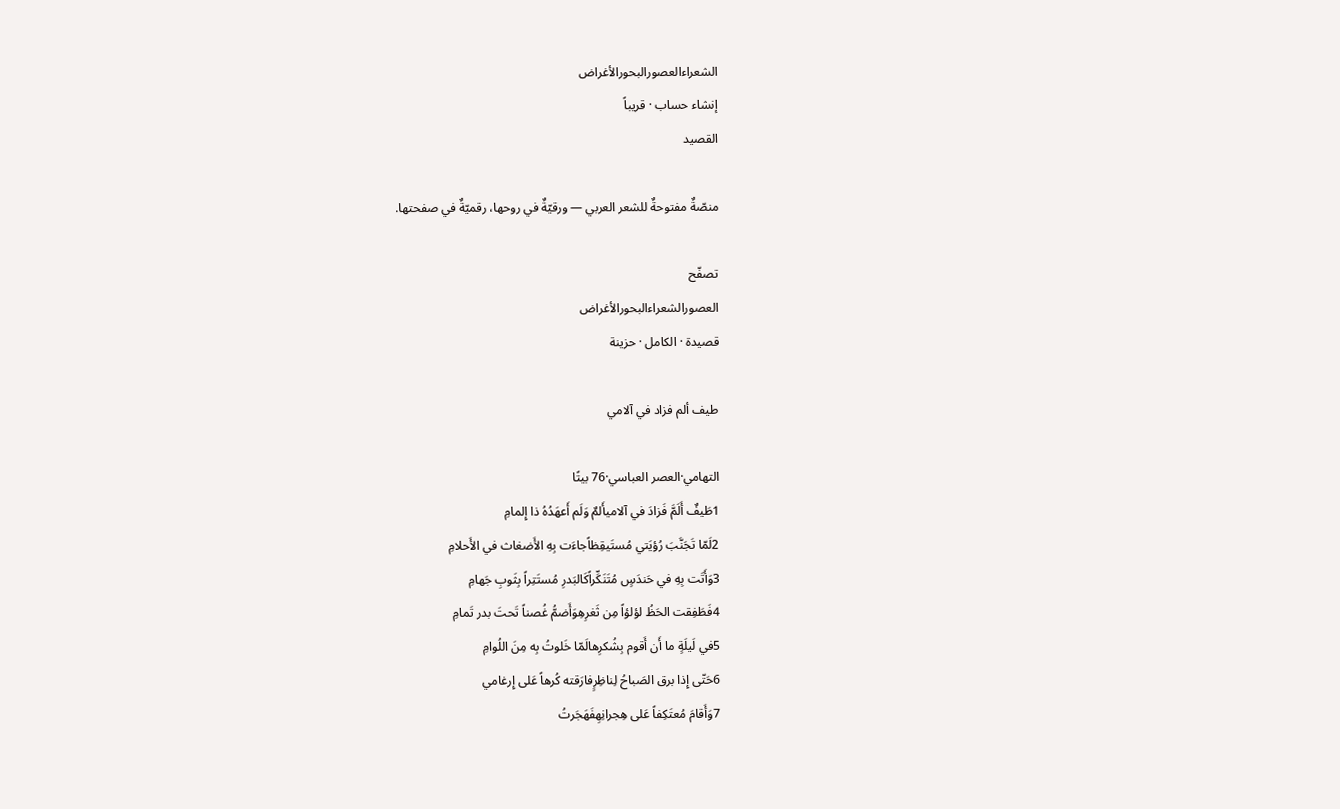الشعراءالعصورالبحورالأغراض
إنشاء حساب · قريباً
القصيد

منصّةٌ مفتوحةٌ للشعر العربي — ورقيّةٌ في روحها، رقميّةٌ في صفحتها.

تصفّح
العصورالشعراءالبحورالأغراض
قصيدة · الكامل · حزينة

طيف ألم فزاد في آلامي

التهامي·العصر العباسي·76 بيتًا
1طَيفٌ أَلَمَّ فَزادَ في آلاميأَلمٌ وَلَم أَعهَدُهُ ذا إِلمامِ
2لَمّا تَجَنَّبَ رُؤيَتي مُستَيقِظاًجاءَت بِهِ الأَضغاث في الأَحلامِ
3وَأَتَت بِهِ في حَندَسٍ مُتَنَكِّراًكَالبَدرِ مُستَتِراً بِثَوبِ جَهامِ
4فَطَفِقت الحَظُ لؤلؤاً مِن ثَغرِهِوَأَضمُّ غُصناً تَحتَ بدر تَمامِ
5في لَيلَةٍ ما أَن أَقوم بِشُكرِهالَمّا خَلوتُ بِه مِنَ اللُوامِ
6حَتّى إِذا برق الصَباحُ لِناظِرٍفارَقته كُرهاً عَلى إِرغامي
7وَأَقامَ مُعتَكِفاً عَلى هِجرانِهِفَهَجَرتُ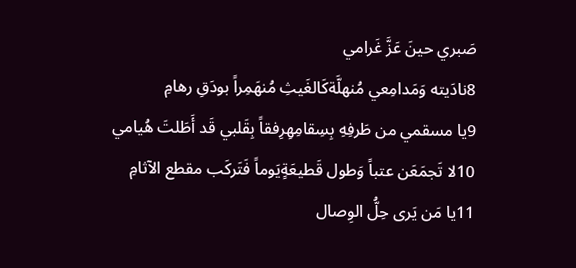صَبري حينَ عَزَّ غَرامي
8نادَيته وَمَدامِعي مُنهلَّةكَالغَيثِ مُنهَمِراً بودَقِ رهامِ
9يا مسقمي من طَرفِهِ بِسِقامِهِرِفقاً بِقَلبي قَد أَطَلتَ هُيامي
10لا تَجمَعَن عتباً وَطول قَطيعَةٍيَوماً فَتَركَب مقطع الآثامِ
11يا مَن يَرى حِلُّ الوِصال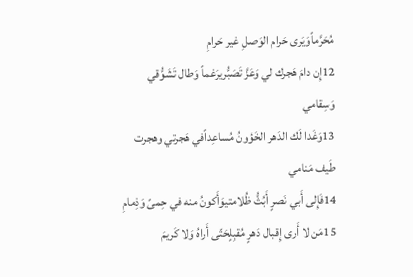مُحَرَّماًوَيَرى حَرام الوَصلِ غير حَرامِ
12إِن دامَ هَجرك لي وَعَزَّ تَصَبُّريرَغماً وَطال تَشَوُّقي وَسِقامي
13وَغَدا لَك الدَهر الخَؤونُ مُساعِداًفي هَجرتي وهجرت طَيف مَنامي
14فَإِلى أَبي نَصرٍ أَبُثُّ ظُلامتيوَأَكونُ منه في حِمىً وَذِمامِ
15مَن لا أَرى إِقبال دَهرٍ مُقبِلٍحَتّى أَراهُ وَلا كَريمَ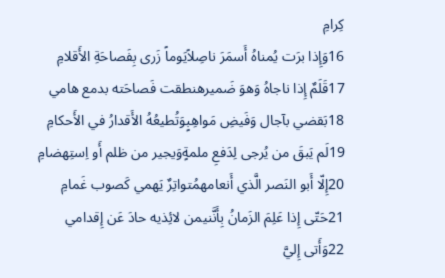كِرامِ
16وَإِذا برَت يُمناهُ أَسمَرَ ناصِلاًيَوماً زَرى بِفَصاحَةِ الأَقلامِ
17قَلَمٌ إِذا ناجاهُ وَهوَ ضَميرهنطقت فَصاحَته بدمع هامي
18بَقضي بآجال وَفَيضِ مَواهِبٍوَتُطيعُهُ الأَقدارُ في الأَحكامِ
19لَم يَبقَ من يُرجى لِدَفعِ ملمةٍوَيجير من ظلم أَو اِستِهضامِ
20إِلّا أَبو النَصر الَّذي أَنعامهمُتواتِرٌ يَهمي كَصوب غَمامِ
21حَتّى إِذا عَلِمَ الزَمانُ بِأَنَّنيمن لائِذيه حادَ عَن إِقدامي
22وَأَتى إِليَّ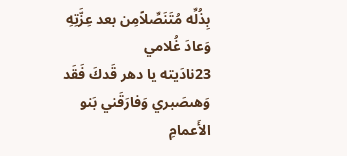بِذُلِّه مُتَنَصِّلاًمِن بعد عِزَّتِهِ وَعادَ غُلامي
23نادَيته يا دهر قَدكَ فَقَد وَهىصَبري وَفارَقَني بَنو الأَعمامِ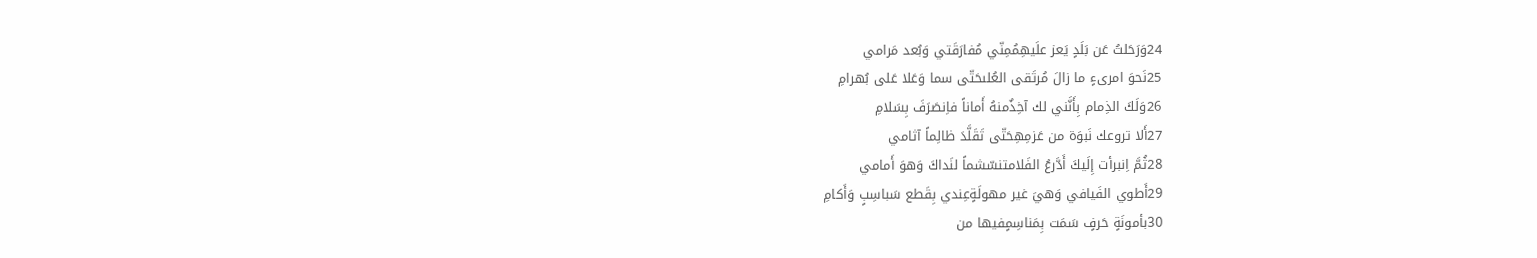24وَرَحَلتُ عَن بَلَدٍ يَعز علَيهِمُمِنّي مُفارَقَتي وَبُعد مَرامي
25نَحوَ امرىءٍ ما زالَ مُرتَقى العُلىحَتّى سما وَعَلا عَلى بُهرامِ
26وَلَكَ الذِمام بِأَنَّني لك آخِذٌمنهُ أَماناً فاِنصَرَفَ بِسَلامِ
27أَلا تروعك نَبوَة من عَزمِهِحَتّى تَقَلَّدَ ظالِماً آثامي
28ثُمَّ اِنبرأت إِلَيكَ أَدَّرعُ الفَلامتنسّشماً لنَداكَ وَهوَ أَمامي
29أَطوي الفَيافي وَهيَ غير مهولَةٍعِندي بِقَطع سَباسِبٍ وَأَكامِ
30بأمونَةٍ حَرفٍ سَمَت بِمَناسِمٍفيها من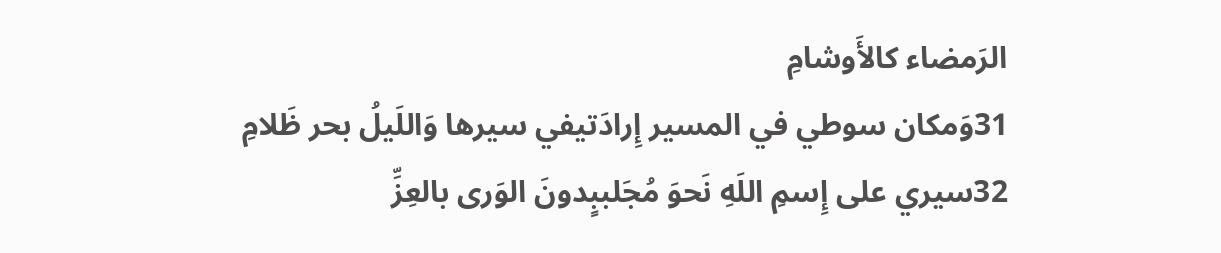الرَمضاء كالأَوشامِ
31وَمكان سوطي في المسير إِرادَتيفي سيرها وَاللَيلُ بحر ظَلامِ
32سيري على إِسمِ اللَهِ نَحوَ مُجَلببٍدونَ الوَرى بالعِزِّ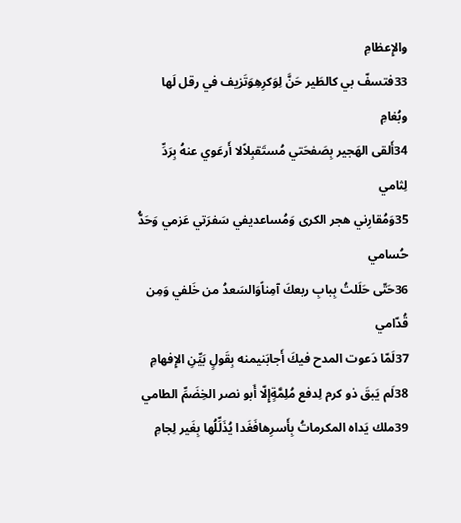والإِعظامِ
33فتسفّ بي كالطَير حَنَّ لِوَكرِهِوَتَزيف في رقل لَها وبُغامِ
34أَلقى الهَجير بِصَفحَتي مُستَقبِلاًلا أَرعَوي عنهُ بِرَدِّ لِثامي
35وَمُقارِني هجر الكرى وَمُساعديفي سَفرَتي عَزمي وَحَدُّ حُسامي
36حَتّى حَلَلتُ بِبابِ ربعكَ آمِناًوَالسَعدُ من خَلفي وَمِن قُدّامي
37لَمّا دَعوت المدح فيكَ أَجابَنيمنه بِقَولٍ بَيِّنِ الإِفهامِ
38لَم يَبقَ ذو كرم لِدفع مُلِمَّةٍإِلّا أَبو نصر الخِضَمِّ الطامي
39ملك يَداه المكرماتُ بِأَسرِهافَغَدا يُذَلِّلُها بِغَير لِجامِ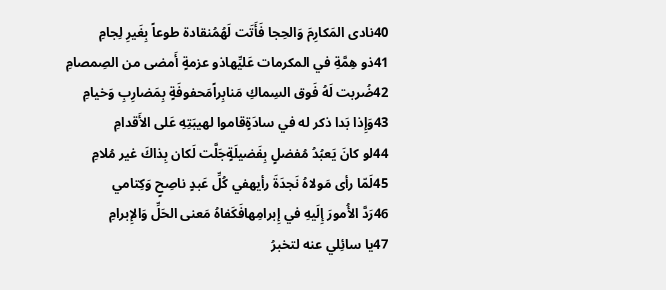40نادى المَكارِمَ وَالحِجا فَأَتَت لَهُمُنقادة طوعاً بِغَيرِ لِجامِ
41ذو هِمَّةِ في المكرمات عَليِّهاذو عزمةٍ أَمضى من الصِمصامِ
42ضُربت لَهُ فَوق السِماكِ مَنابِراًمَحفوفَةٍ بِمَضارِبِ وَخيامِ
43وَإِذا بَدا ذكر له في سادَةٍقاموا لهيبَتِهِ عَلى الأَقدامِ
44لو كانَ يَعبُدُ مُفضلٍ بِفَضيلَةٍجَلَّت لَكان بِذاكَ غير مُلامِ
45لَمّا رأى مَولاهُ نَجدَةَ رأيهفي كُلِّ عَبدٍ ناصِحٍ وَكِتامي
46رَدَّ الأُمورَ إِلَيهِ في إِبرامِهافَكَفاهُ مَعنى الحَلِّ وَالإِبرامِ
47يا سائِلي عنه لتخبرُ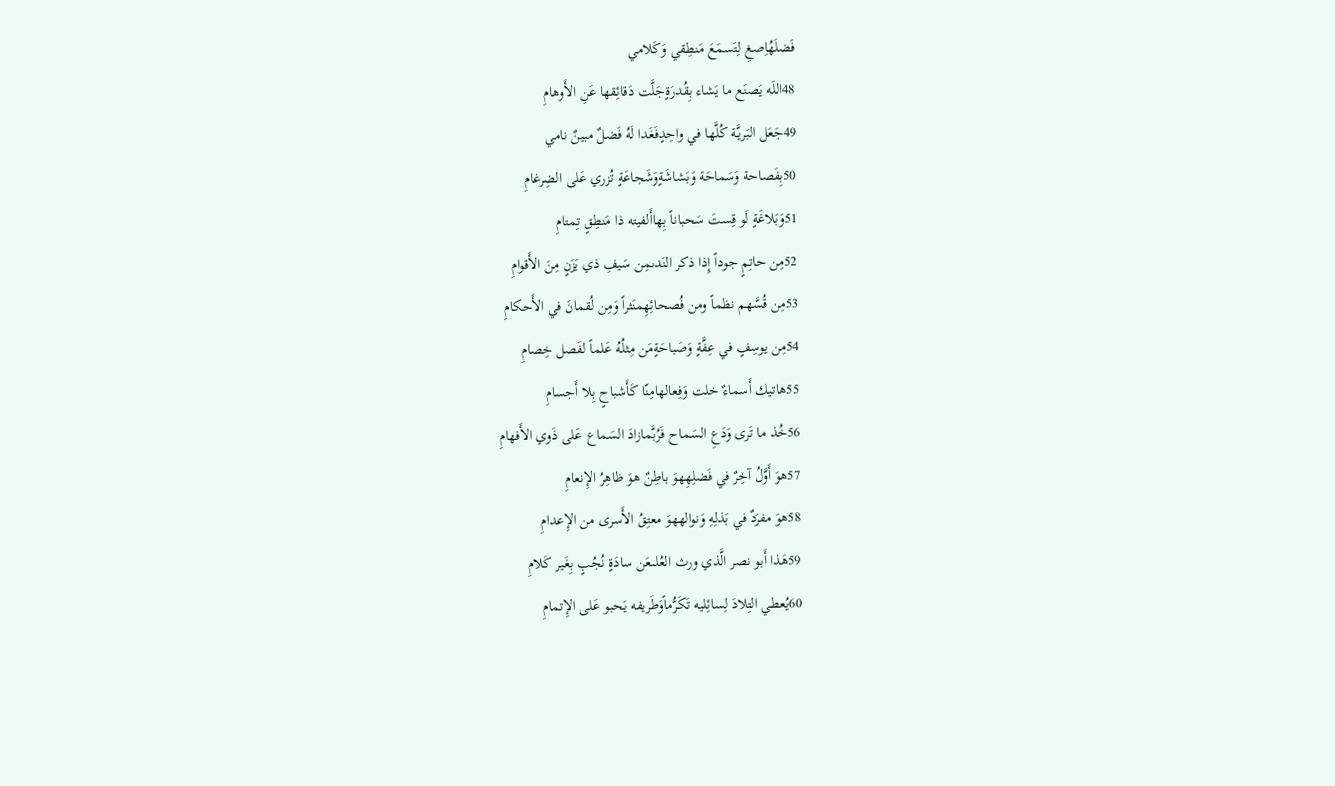فَضلَهُاِصغِ لِتَسمَعَ مَنطِقي وَكَلامي
48اللَه يَصنَع ما يَشاء بِقُدرَةٍجَلَّت دَقائِقها عَنِ الأَوهامِ
49جَعَل البَريَّة كُلَّها في واحِدٍفَغَدا لَهُ فَضلٌ مبينٌ نامي
50بِفَصاحة وَسَماحَة وَبَشاشَةٍوَشَجاعَةٍ تُزري عَلى الضِرغامِ
51وَبَلاغَةٍ لَو قِستَ سَحباناً بِهاأَلفيته ذا مَنطِقٍ تِمتامِ
52مِن حاتِمٍ جوداً إِذا ذكر النَدىمِن سَيفِ ذي يَزَنٍ مِنَ الأَقوامِ
53مِن قُسَّهم نظماً ومن فُصحائِهِمنَثراً وَمِن لُقمانَ في الأَحكامِ
54مِن يوسِفٍ في عِفَّةٍ وَصَباحَةٍمَن مِثلُهُ عَلماً لفَصل خِصامِ
55هاتيك أَسماءٌ خلت وَفِعالهامِنّا كَأَشباحٍ بِلا أَجسامِ
56خُذ ما تَرى وَدَعِ السَماح فَرُبَّمازادَ السَماع عَلى ذَوي الأَفهامِ
57هوَ أَوَّلُ آخِرٌ في فَضلِهِهوَ باطِنٌ هوَ ظاهِرُ الإِنعامِ
58هوَ مفرَدٌ في بَذلِهِ وَنوالههوَ معتِقُ الأَسرى من الإِعدامِ
59هَذا أَبو نصر الَّذي ورث العُلىعَن سادَةٍ نُجُبٍ بِغَير كَلامِ
60يُعطي التِلادَ لِسائِليه تَكَرُّماًوَطَريفه يَحبو عَلى الإِتمامِ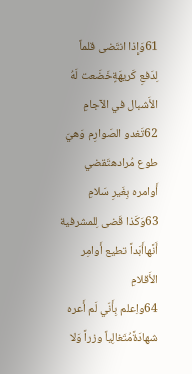61وَإِذا انتَضى قلماً لِدَفعِ كَريهَةٍخَضَعت لَهُ الأَشبال في الآجامِ
62تَغدو الصَوارِم وَهيَ طوع مُرادهتَقضي أَوامره بِغَيرِ سَلامِ
63وَكَذا قَضى لِلمشرفية أَنَّهاأَبَداً تطيع أَوامِر الأَقلامِ
64واِعلم بِأَنّي لَم أَعره شهادَةًمُتَغالِياً وزراً وَلا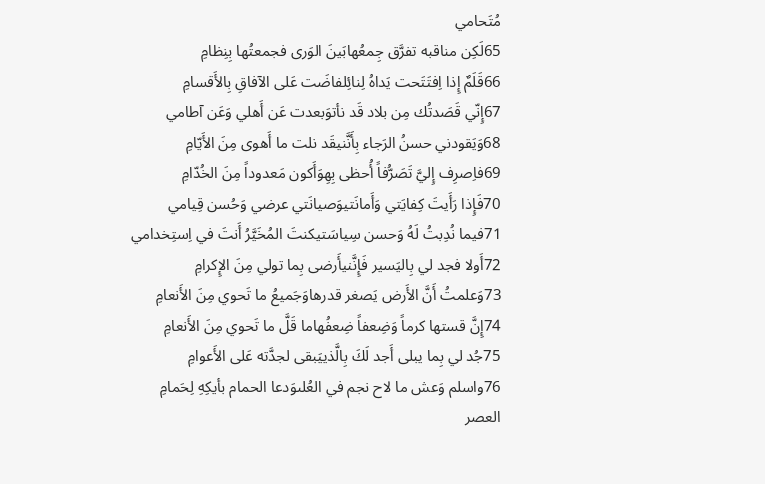مُتَحامي
65لَكِن مناقبه تفرَّق جِمعُهابَينَ الوَرى فجمعتُها بِنِظامِ
66قَلَمٌ إِذا اِفتَتَحت يَداهُ لِنائِلفاضَت عَلى الآفاقِ بِالأَقسامِ
67إِنّي قَصَدتُك مِن بلاد قَد نأتوَبعدت عَن أَهلي وَعَن آطامي
68وَيَقودني حسنُ الرَجاء بِأَنَّنيقَد نلت ما أَهوى مِنَ الأَيّامِ
69فاِصرِف إِليَّ تَصَرُّفاً أُحظى بِهِوَأَكون مَعدوداً مِنَ الخُدّامِ
70فَإِذا رَأَيتَ كِفايَتي وَأَمانَتيوَصيانَتي عرضي وَحُسن قِيامي
71فيما نُدِبتُ لَهُ وَحسن سِياسَتيكنتَ المُخَيَّرُ أَنتَ في اِستِخدامي
72أَولا فجد لي بِاليَسير فَإِنَّنيأَرضى بِما تولي مِنَ الإِكرامِ
73وَعلمتُ أَنَّ الأَرض يَصغر قدرهاوَجَميعُ ما تَحوي مِنَ الأَنعامِ
74إِنَّ قستها كرماً وَضِعفاً ضِعفُهاما قَلَّ ما تَحوي مِنَ الأَنعامِ
75جُد لي بِما يبلى أَجد لَكَ بِالَّذييَبقى لجدَّته عَلى الأَعوامِ
76واسلم وَعش ما لاح نجم في العُلىوَدعا الحمام بأيكِهِ لِحَمامِ
العصر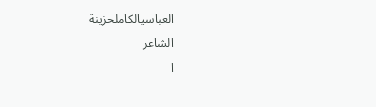العباسيالكاملحزينة
الشاعر
ا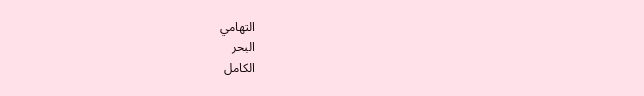التهامي
البحر
الكامل